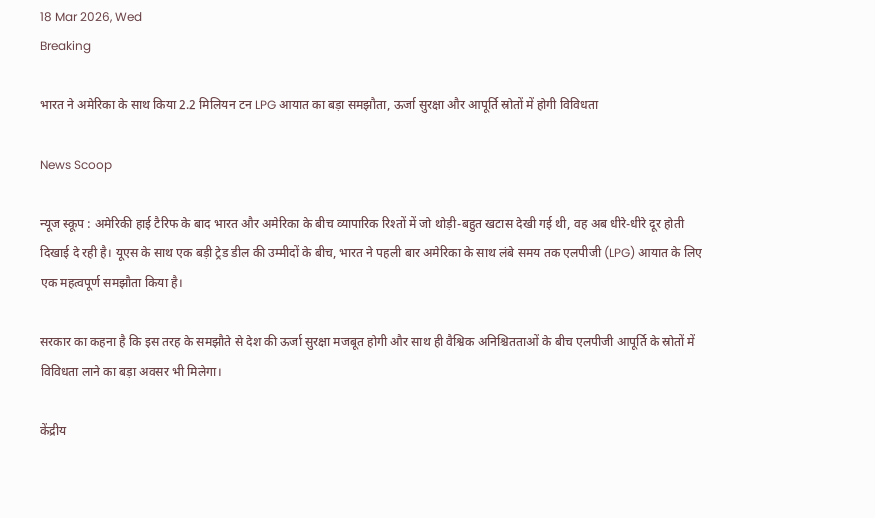18 Mar 2026, Wed
Breaking

भारत ने अमेरिका के साथ किया 2.2 मिलियन टन LPG आयात का बड़ा समझौता, ऊर्जा सुरक्षा और आपूर्ति स्रोतों में होगी विविधता

News Scoop

न्यूज स्कूप : अमेरिकी हाई टैरिफ के बाद भारत और अमेरिका के बीच व्यापारिक रिश्तों में जो थोड़ी-बहुत खटास देखी गई थी, वह अब धीरे-धीरे दूर होती दिखाई दे रही है। यूएस के साथ एक बड़ी ट्रेड डील की उम्मीदों के बीच, भारत ने पहली बार अमेरिका के साथ लंबे समय तक एलपीजी (LPG) आयात के लिए एक महत्वपूर्ण समझौता किया है।

सरकार का कहना है कि इस तरह के समझौते से देश की ऊर्जा सुरक्षा मजबूत होगी और साथ ही वैश्विक अनिश्चितताओं के बीच एलपीजी आपूर्ति के स्रोतों में विविधता लाने का बड़ा अवसर भी मिलेगा।

केंद्रीय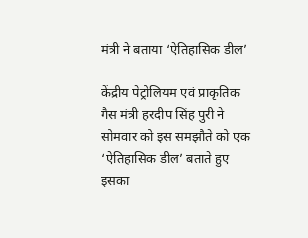मंत्री ने बताया ‘ऐतिहासिक डील’

केंद्रीय पेट्रोलियम एवं प्राकृतिक गैस मंत्री हरदीप सिंह पुरी ने सोमवार को इस समझौते को एक ‘ऐतिहासिक डील’ बताते हुए इसका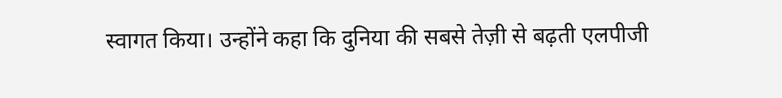स्वागत किया। उन्होंने कहा कि दुनिया की सबसे तेज़ी से बढ़ती एलपीजी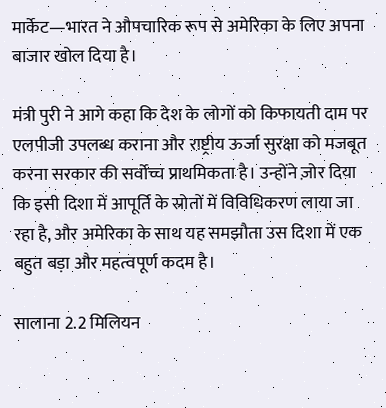मार्केट—भारत ने औपचारिक रूप से अमेरिका के लिए अपना बाजार खोल दिया है।

मंत्री पुरी ने आगे कहा कि देश के लोगों को किफायती दाम पर एलपीजी उपलब्ध कराना और राष्ट्रीय ऊर्जा सुरक्षा को मजबूत करना सरकार की सर्वोच्च प्राथमिकता है। उन्होंने ज़ोर दिया कि इसी दिशा में आपूर्ति के स्रोतों में विविधिकरण लाया जा रहा है, और अमेरिका के साथ यह समझौता उस दिशा में एक बहुत बड़ा और महत्वपूर्ण कदम है।

सालाना 2.2 मिलियन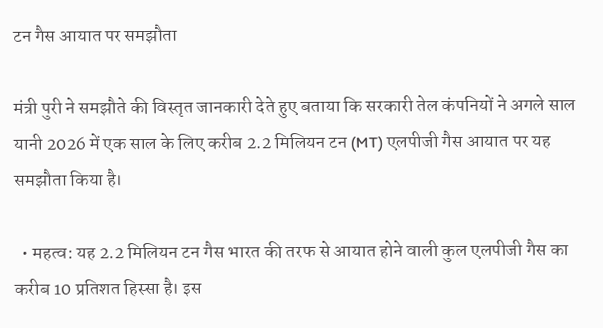टन गैस आयात पर समझौता

मंत्री पुरी ने समझौते की विस्तृत जानकारी देते हुए बताया कि सरकारी तेल कंपनियों ने अगले साल यानी 2026 में एक साल के लिए करीब 2.2 मिलियन टन (MT) एलपीजी गैस आयात पर यह समझौता किया है।

  • महत्व: यह 2.2 मिलियन टन गैस भारत की तरफ से आयात होने वाली कुल एलपीजी गैस का करीब 10 प्रतिशत हिस्सा है। इस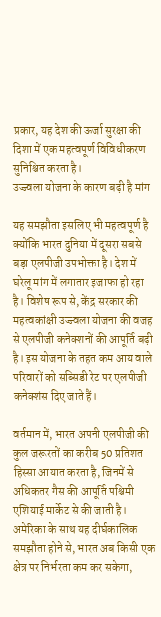प्रकार, यह देश की ऊर्जा सुरक्षा की दिशा में एक महत्वपूर्ण विविधीकरण सुनिश्चित करता है।
उज्ज्वला योजना के कारण बढ़ी है मांग

यह समझौता इसलिए भी महत्वपूर्ण है क्योंकि भारत दुनिया में दूसरा सबसे बड़ा एलपीजी उपभोक्ता है। देश में घरेलू मांग में लगातार इजाफा हो रहा है। विशेष रूप से, केंद्र सरकार की महत्वकांक्षी उज्ज्वला योजना की वजह से एलपीजी कनेक्शनों की आपूर्ति बढ़ी है। इस योजना के तहत कम आय वाले परिवारों को सब्सिडी रेट पर एलपीजी कनेक्शंस दिए जाते हैं।

वर्तमान में, भारत अपनी एलपीजी की कुल जरूरतों का करीब 50 प्रतिशत हिस्सा आयात करता है, जिनमें से अधिकतर गैस की आपूर्ति पश्चिमी एशियाई मार्केट से की जाती है। अमेरिका के साथ यह दीर्घकालिक समझौता होने से, भारत अब किसी एक क्षेत्र पर निर्भरता कम कर सकेगा,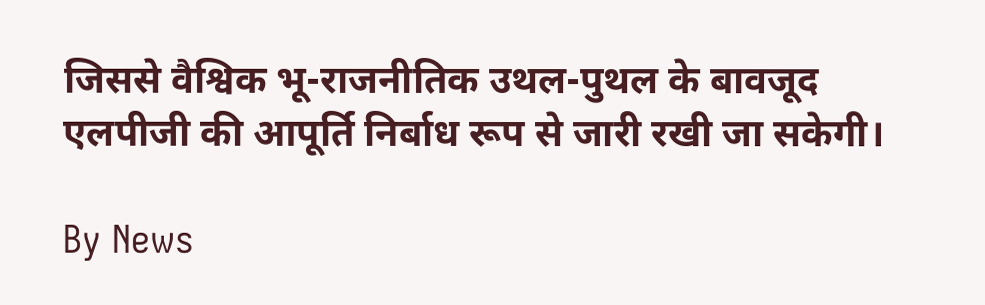जिससे वैश्विक भू-राजनीतिक उथल-पुथल के बावजूद एलपीजी की आपूर्ति निर्बाध रूप से जारी रखी जा सकेगी।

By News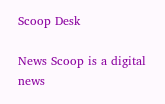Scoop Desk

News Scoop is a digital news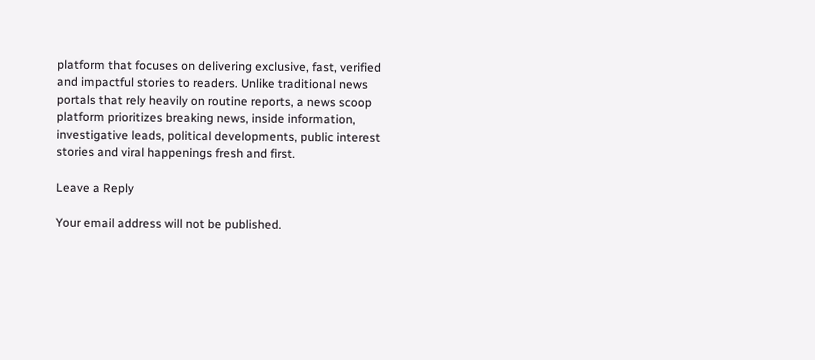platform that focuses on delivering exclusive, fast, verified and impactful stories to readers. Unlike traditional news portals that rely heavily on routine reports, a news scoop platform prioritizes breaking news, inside information, investigative leads, political developments, public interest stories and viral happenings fresh and first.

Leave a Reply

Your email address will not be published.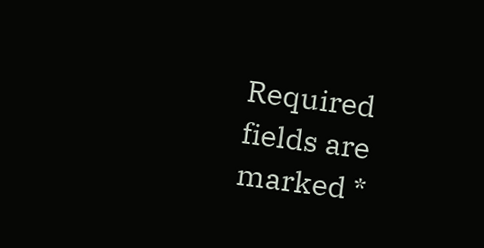Required fields are marked *